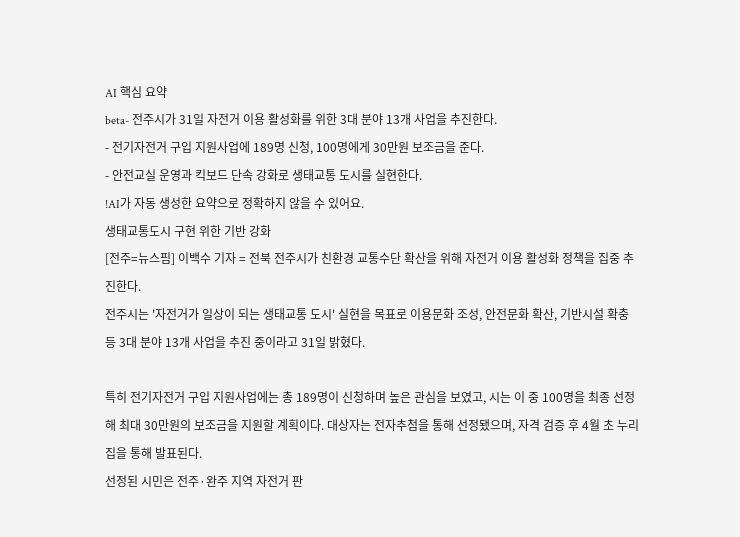AI 핵심 요약
beta- 전주시가 31일 자전거 이용 활성화를 위한 3대 분야 13개 사업을 추진한다.
- 전기자전거 구입 지원사업에 189명 신청, 100명에게 30만원 보조금을 준다.
- 안전교실 운영과 킥보드 단속 강화로 생태교통 도시를 실현한다.
!AI가 자동 생성한 요약으로 정확하지 않을 수 있어요.
생태교통도시 구현 위한 기반 강화
[전주=뉴스핌] 이백수 기자 = 전북 전주시가 친환경 교통수단 확산을 위해 자전거 이용 활성화 정책을 집중 추진한다.
전주시는 '자전거가 일상이 되는 생태교통 도시' 실현을 목표로 이용문화 조성, 안전문화 확산, 기반시설 확충 등 3대 분야 13개 사업을 추진 중이라고 31일 밝혔다.

특히 전기자전거 구입 지원사업에는 총 189명이 신청하며 높은 관심을 보였고, 시는 이 중 100명을 최종 선정해 최대 30만원의 보조금을 지원할 계획이다. 대상자는 전자추첨을 통해 선정됐으며, 자격 검증 후 4월 초 누리집을 통해 발표된다.
선정된 시민은 전주·완주 지역 자전거 판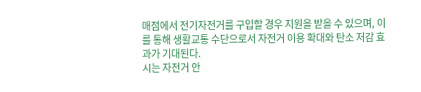매점에서 전기자전거를 구입할 경우 지원을 받을 수 있으며, 이를 통해 생활교통 수단으로서 자전거 이용 확대와 탄소 저감 효과가 기대된다.
시는 자전거 안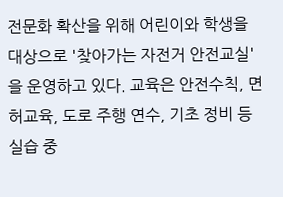전문화 확산을 위해 어린이와 학생을 대상으로 '찾아가는 자전거 안전교실'을 운영하고 있다. 교육은 안전수칙, 면허교육, 도로 주행 연수, 기초 정비 등 실습 중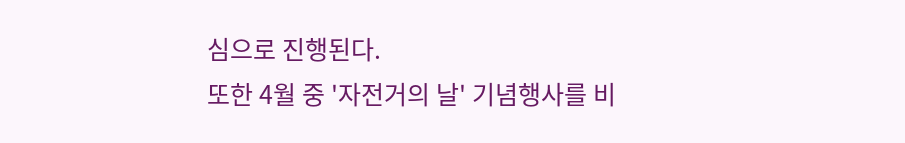심으로 진행된다.
또한 4월 중 '자전거의 날' 기념행사를 비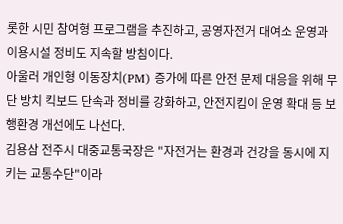롯한 시민 참여형 프로그램을 추진하고, 공영자전거 대여소 운영과 이용시설 정비도 지속할 방침이다.
아울러 개인형 이동장치(PM) 증가에 따른 안전 문제 대응을 위해 무단 방치 킥보드 단속과 정비를 강화하고, 안전지킴이 운영 확대 등 보행환경 개선에도 나선다.
김용삼 전주시 대중교통국장은 "자전거는 환경과 건강을 동시에 지키는 교통수단"이라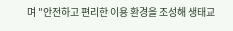며 "안전하고 편리한 이용 환경을 조성해 생태교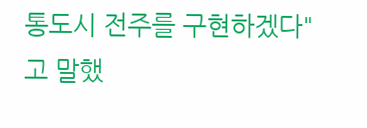통도시 전주를 구현하겠다"고 말했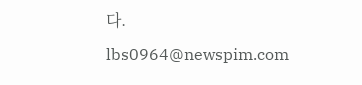다.
lbs0964@newspim.com